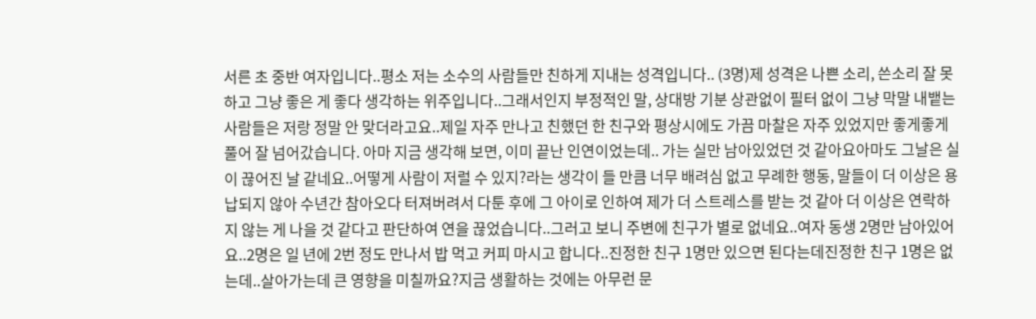서른 초 중반 여자입니다..평소 저는 소수의 사람들만 친하게 지내는 성격입니다.. (3명)제 성격은 나쁜 소리, 쓴소리 잘 못하고 그냥 좋은 게 좋다 생각하는 위주입니다..그래서인지 부정적인 말, 상대방 기분 상관없이 필터 없이 그냥 막말 내뱉는 사람들은 저랑 정말 안 맞더라고요..제일 자주 만나고 친했던 한 친구와 평상시에도 가끔 마찰은 자주 있었지만 좋게좋게 풀어 잘 넘어갔습니다. 아마 지금 생각해 보면, 이미 끝난 인연이었는데.. 가는 실만 남아있었던 것 같아요아마도 그날은 실이 끊어진 날 같네요..어떻게 사람이 저럴 수 있지?라는 생각이 들 만큼 너무 배려심 없고 무례한 행동, 말들이 더 이상은 용납되지 않아 수년간 참아오다 터져버려서 다툰 후에 그 아이로 인하여 제가 더 스트레스를 받는 것 같아 더 이상은 연락하지 않는 게 나을 것 같다고 판단하여 연을 끊었습니다..그러고 보니 주변에 친구가 별로 없네요..여자 동생 2명만 남아있어요..2명은 일 년에 2번 정도 만나서 밥 먹고 커피 마시고 합니다..진정한 친구 1명만 있으면 된다는데진정한 친구 1명은 없는데..살아가는데 큰 영향을 미칠까요?지금 생활하는 것에는 아무런 문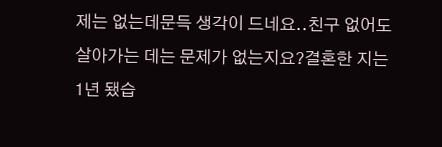제는 없는데문득 생각이 드네요..친구 없어도 살아가는 데는 문제가 없는지요?결혼한 지는 1년 됐습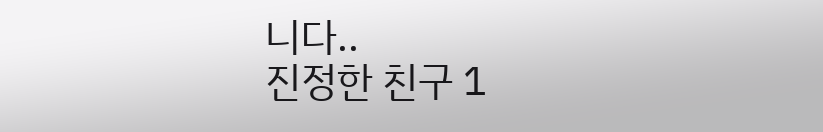니다..
진정한 친구 1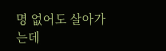명 없어도 살아가는데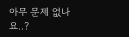아무 문제 없나요..?